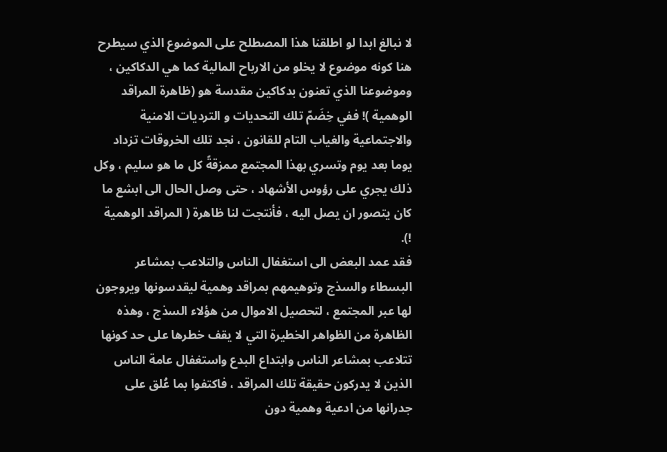لا نبالغ ابدا لو اطلقنا هذا المصطلح على الموضوع الذي سيطرح هنا كونه موضوع لا يخلو من الارباح المالية كما هي الدكاكين ، وموضوعنا الذي تعنون بدكاكين مقدسة هو (ظاهرة المراقد الوهمية )! ففي خِضَمّ تلك التحديات و الترديات الامنية والاجتماعية والغياب التام للقانون ، نجد تلك الخروقات تزداد يوما بعد يوم وتسري بهذا المجتمع ممزقةً كل ما هو سليم ، وكل ذلك يجري على رؤوس الأشهاد ، حتى وصل الحال الى ابشع ما كان يتصور ان يصل اليه ، فأنتجت لنا ظاهرة ( المراقد الوهمية !).
فقد عمد البعض الى استغفال الناس والتلاعب بمشاعر البسطاء والسذج وتوهيمهم بمراقد وهمية ليقدسونها ويروجون لها عبر المجتمع ، لتحصيل الاموال من هؤلاء السذج ، وهذه الظاهرة من الظواهر الخطيرة التي لا يقف خطرها على حد كونها تتلاعب بمشاعر الناس وابتداع البدع واستغفال عامة الناس الذين لا يدركون حقيقة تلك المراقد ، فاكتفوا بما عُلق على جدرانها من ادعية وهمية دون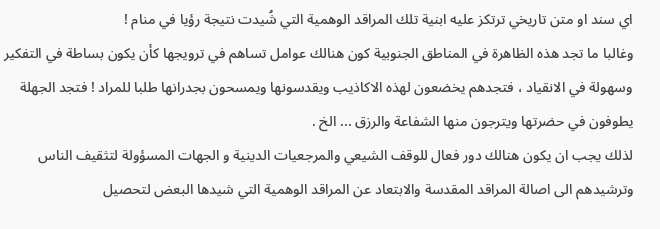اي سند او متن تاريخي ترتكز عليه ابنية تلك المراقد الوهمية التي شُيدت نتيجة رؤيا في منام !
وغالبا ما تجد هذه الظاهرة في المناطق الجنوبية كون هنالك عوامل تساهم في ترويجها كأن يكون بساطة في التفكير وسهولة في الانقياد ، فتجدهم يخضعون لهذه الاكاذيب ويقدسونها ويمسحون بجدرانها طلبا للمراد ! فتجد الجهلة يطوفون في حضرتها ويترجون منها الشفاعة والرزق ... الخ .
لذلك يجب ان يكون هنالك دور فعال للوقف الشيعي والمرجعيات الدينية و الجهات المسؤولة لتثقيف الناس وترشيدهم الى اصالة المراقد المقدسة والابتعاد عن المراقد الوهمية التي شيدها البعض لتحصيل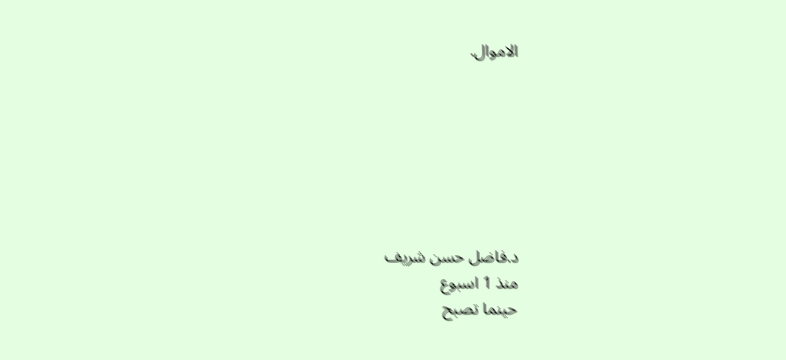الاموال.







د.فاضل حسن شريف
منذ 1 اسبوع
حينما تصبح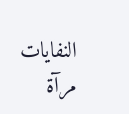النفايات مرآة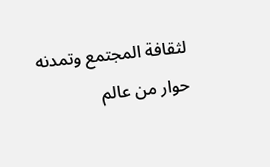لثقافة المجتمع وتمدنه
حوار من عالم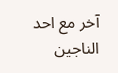آخر مع احد الناجين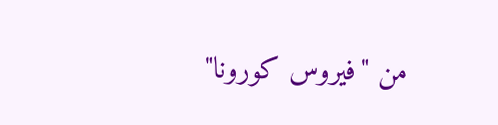من "فيروس كورونا"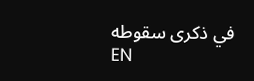في ذكرى سقوطه
EN